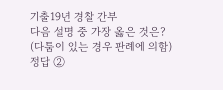기출19년 경찰 간부
다음 설명 중 가장 옳은 것은? (다툼이 있는 경우 판례에 의함)
정답 ②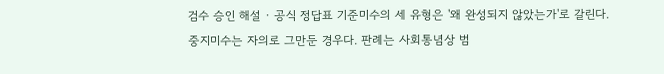검수 승인 해설 · 공식 정답표 기준미수의 세 유형은 '왜 완성되지 않았는가'로 갈린다.
중지미수는 자의로 그만둔 경우다. 판례는 사회통념상 범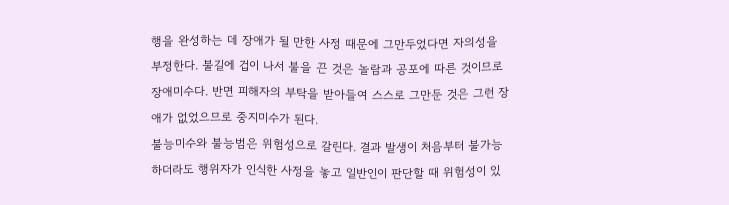행을 완성하는 데 장애가 될 만한 사정 때문에 그만두었다면 자의성을 부정한다. 불길에 겁이 나서 불을 끈 것은 놀람과 공포에 따른 것이므로 장애미수다. 반면 피해자의 부탁을 받아들여 스스로 그만둔 것은 그런 장애가 없었으므로 중지미수가 된다.
불능미수와 불능범은 위험성으로 갈린다. 결과 발생이 처음부터 불가능하더라도 행위자가 인식한 사정을 놓고 일반인이 판단할 때 위험성이 있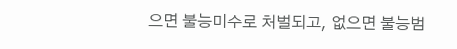으면 불능미수로 처벌되고, 없으면 불능범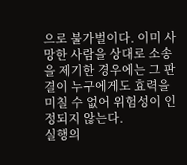으로 불가벌이다. 이미 사망한 사람을 상대로 소송을 제기한 경우에는 그 판결이 누구에게도 효력을 미칠 수 없어 위험성이 인정되지 않는다.
실행의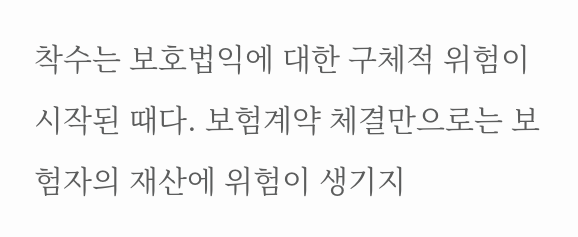착수는 보호법익에 대한 구체적 위험이 시작된 때다. 보험계약 체결만으로는 보험자의 재산에 위험이 생기지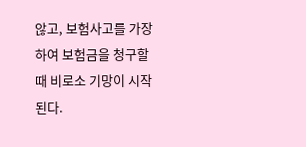않고, 보험사고를 가장하여 보험금을 청구할 때 비로소 기망이 시작된다.